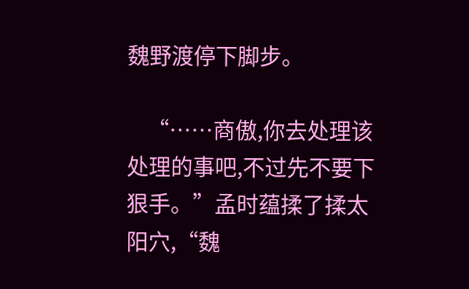魏野渡停下脚步。

    “……商傲,你去处理该处理的事吧,不过先不要下狠手。”孟时蕴揉了揉太阳穴,“魏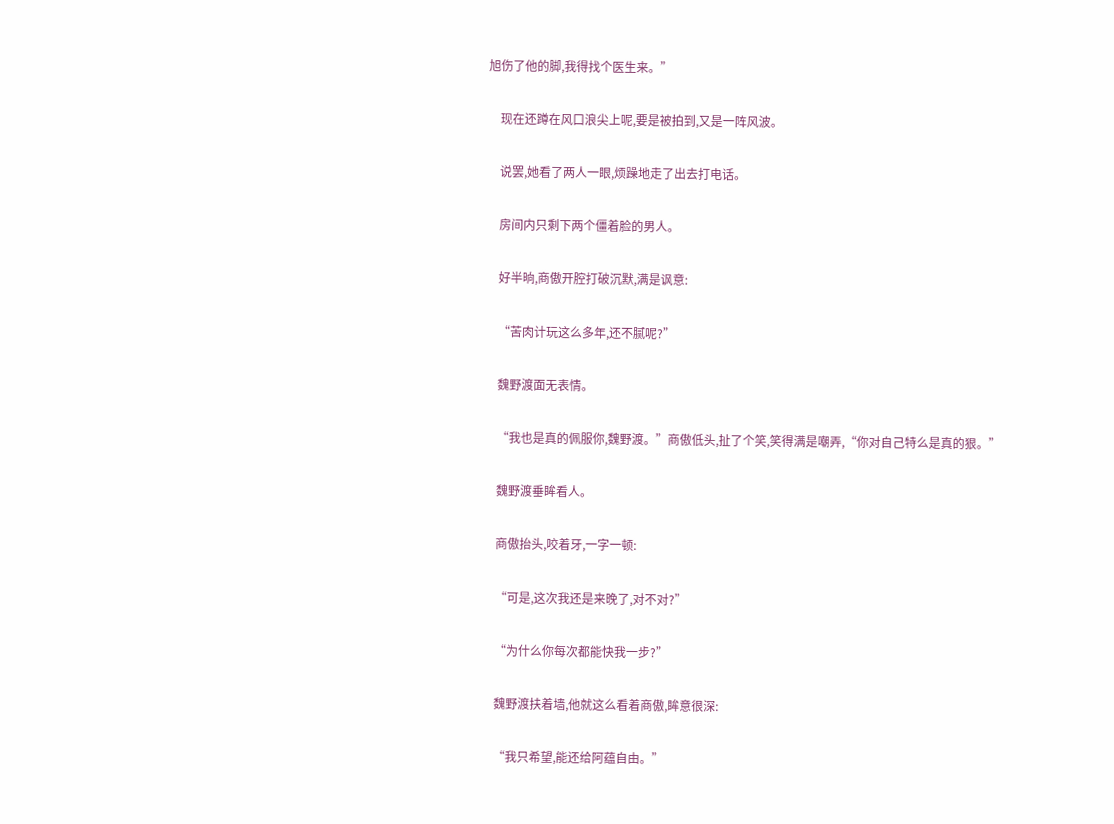旭伤了他的脚,我得找个医生来。”

    现在还蹲在风口浪尖上呢,要是被拍到,又是一阵风波。

    说罢,她看了两人一眼,烦躁地走了出去打电话。

    房间内只剩下两个僵着脸的男人。

    好半晌,商傲开腔打破沉默,满是讽意:

    “苦肉计玩这么多年,还不腻呢?”

    魏野渡面无表情。

    “我也是真的佩服你,魏野渡。”商傲低头,扯了个笑,笑得满是嘲弄,“你对自己特么是真的狠。”

    魏野渡垂眸看人。

    商傲抬头,咬着牙,一字一顿:

    “可是,这次我还是来晚了,对不对?”

    “为什么你每次都能快我一步?”

    魏野渡扶着墙,他就这么看着商傲,眸意很深:

    “我只希望,能还给阿蕴自由。”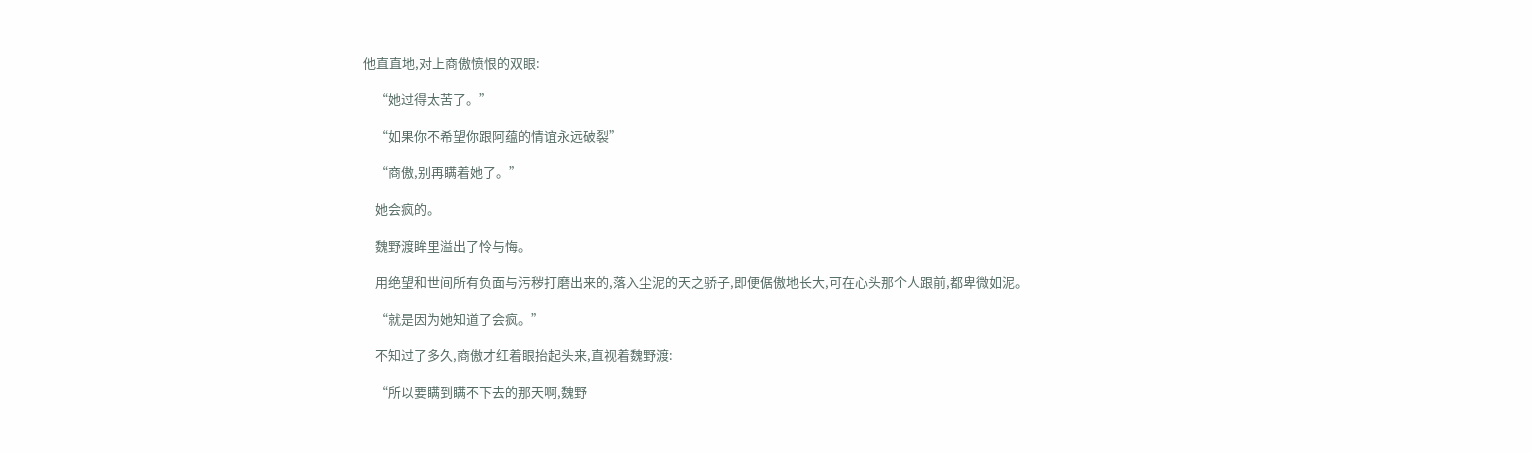他直直地,对上商傲愤恨的双眼:

    “她过得太苦了。”

    “如果你不希望你跟阿蕴的情谊永远破裂”

    “商傲,别再瞒着她了。”

    她会疯的。

    魏野渡眸里溢出了怜与悔。

    用绝望和世间所有负面与污秽打磨出来的,落入尘泥的天之骄子,即便倨傲地长大,可在心头那个人跟前,都卑微如泥。

    “就是因为她知道了会疯。”

    不知过了多久,商傲才红着眼抬起头来,直视着魏野渡:

    “所以要瞒到瞒不下去的那天啊,魏野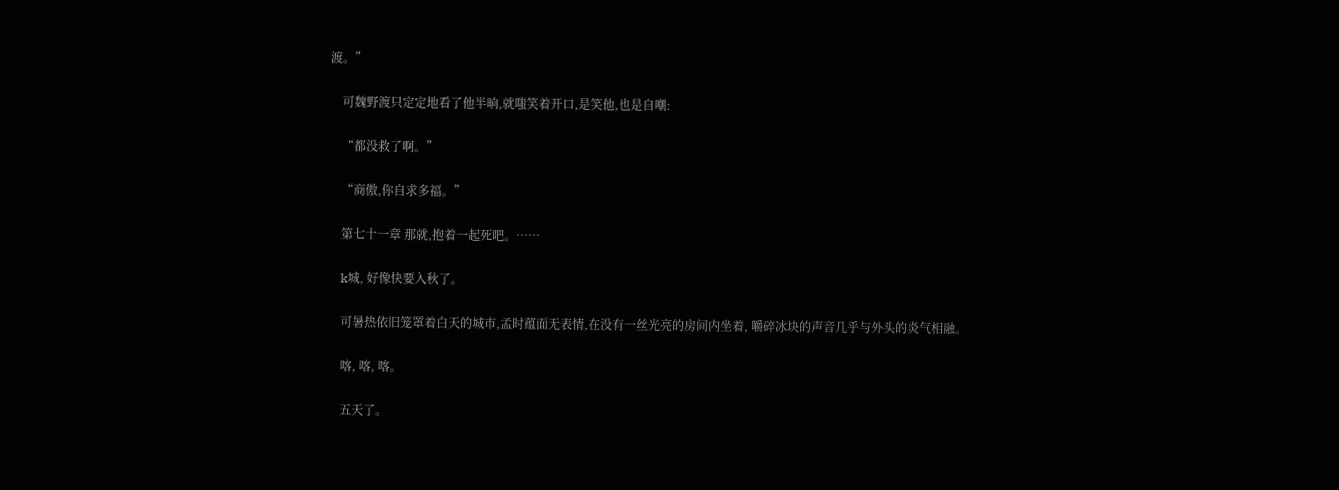渡。”

    可魏野渡只定定地看了他半晌,就嗤笑着开口,是笑他,也是自嘲:

    “都没救了啊。”

    “商傲,你自求多福。”

    第七十一章 那就,抱着一起死吧。……

    k城, 好像快要入秋了。

    可暑热依旧笼罩着白天的城市,孟时蕴面无表情,在没有一丝光亮的房间内坐着, 嚼碎冰块的声音几乎与外头的炎气相融。

    喀, 喀, 喀。

    五天了。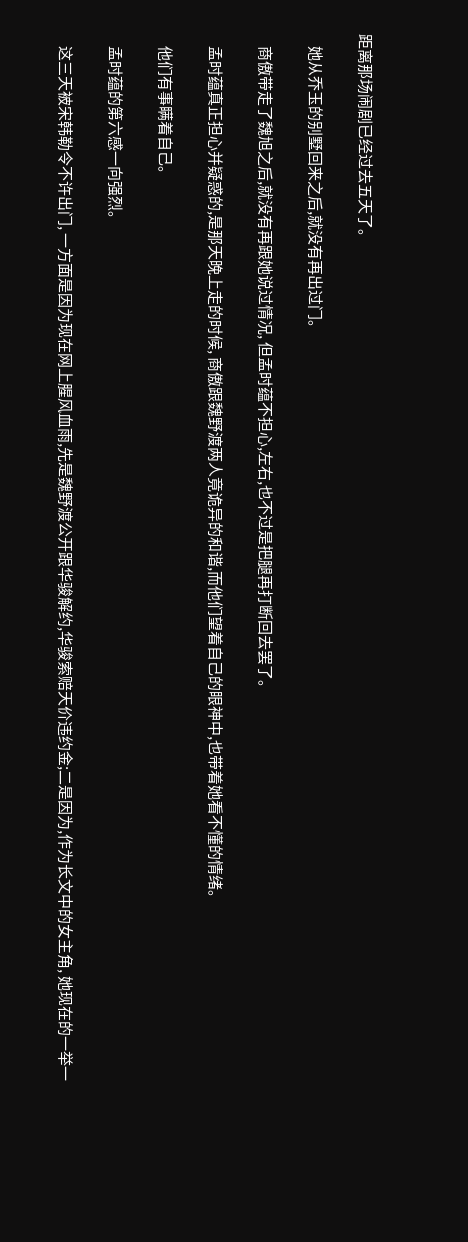距离那场闹剧已经过去五天了。

    她从乔玉的别墅回来之后,就没有再出过门。

    商傲带走了魏旭之后,就没有再跟她说过情况, 但孟时蕴不担心,左右,也不过是把腿再打断回去罢了。

    孟时蕴真正担心并疑惑的,是那天晚上走的时候, 商傲跟魏野渡两人竟诡异的和谐,而他们望着自己的眼神中,也带着她看不懂的情绪。

    他们有事瞒着自己。

    孟时蕴的第六感一向强烈。

    这三天被宋韩勒令不许出门, 一方面是因为现在网上腥风血雨,先是魏野渡公开跟华骏解约,华骏索赔天价违约金;二是因为,作为长文中的女主角, 她现在的一举一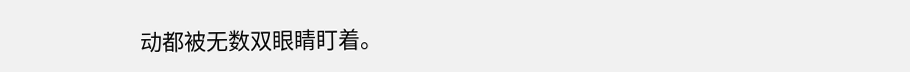动都被无数双眼睛盯着。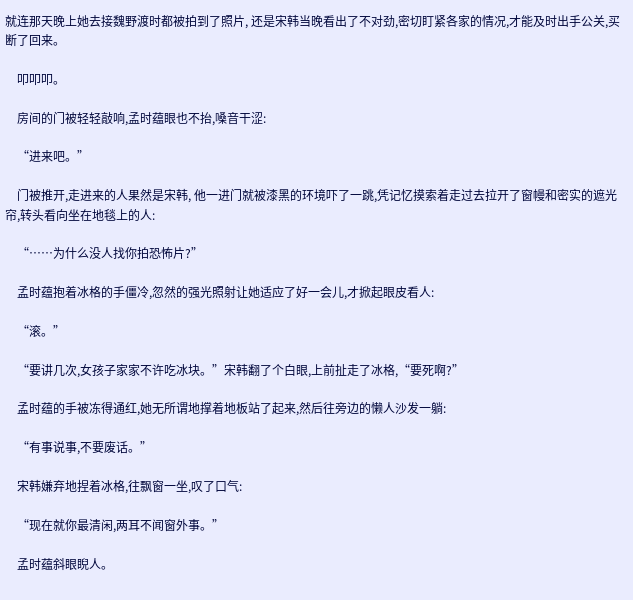就连那天晚上她去接魏野渡时都被拍到了照片, 还是宋韩当晚看出了不对劲,密切盯紧各家的情况,才能及时出手公关,买断了回来。

    叩叩叩。

    房间的门被轻轻敲响,孟时蕴眼也不抬,嗓音干涩:

    “进来吧。”

    门被推开,走进来的人果然是宋韩, 他一进门就被漆黑的环境吓了一跳,凭记忆摸索着走过去拉开了窗幔和密实的遮光帘,转头看向坐在地毯上的人:

    “……为什么没人找你拍恐怖片?”

    孟时蕴抱着冰格的手僵冷,忽然的强光照射让她适应了好一会儿,才掀起眼皮看人:

    “滚。”

    “要讲几次,女孩子家家不许吃冰块。”宋韩翻了个白眼,上前扯走了冰格,“要死啊?”

    孟时蕴的手被冻得通红,她无所谓地撑着地板站了起来,然后往旁边的懒人沙发一躺:

    “有事说事,不要废话。”

    宋韩嫌弃地捏着冰格,往飘窗一坐,叹了口气:

    “现在就你最清闲,两耳不闻窗外事。”

    孟时蕴斜眼睨人。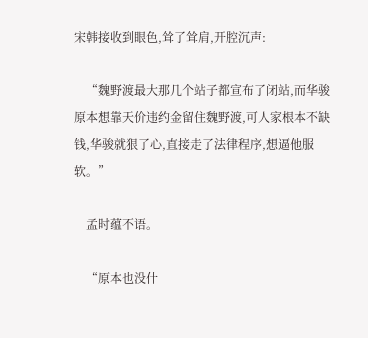宋韩接收到眼色,耸了耸肩,开腔沉声:

    “魏野渡最大那几个站子都宣布了闭站,而华骏原本想靠天价违约金留住魏野渡,可人家根本不缺钱,华骏就狠了心,直接走了法律程序,想逼他服软。”

    孟时蕴不语。

    “原本也没什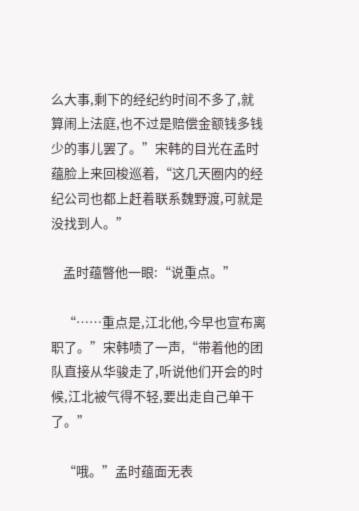么大事,剩下的经纪约时间不多了,就算闹上法庭,也不过是赔偿金额钱多钱少的事儿罢了。”宋韩的目光在孟时蕴脸上来回梭巡着,“这几天圈内的经纪公司也都上赶着联系魏野渡,可就是没找到人。”

    孟时蕴瞥他一眼:“说重点。”

    “……重点是,江北他,今早也宣布离职了。”宋韩啧了一声,“带着他的团队直接从华骏走了,听说他们开会的时候,江北被气得不轻,要出走自己单干了。”

    “哦。”孟时蕴面无表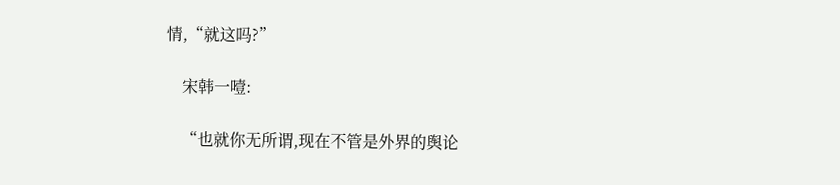情,“就这吗?”

    宋韩一噎:

    “也就你无所谓,现在不管是外界的舆论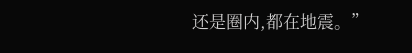还是圈内,都在地震。”